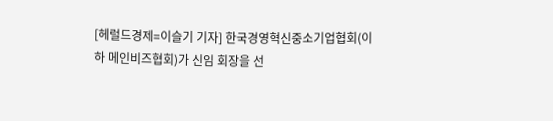[헤럴드경제=이슬기 기자] 한국경영혁신중소기업협회(이하 메인비즈협회)가 신임 회장을 선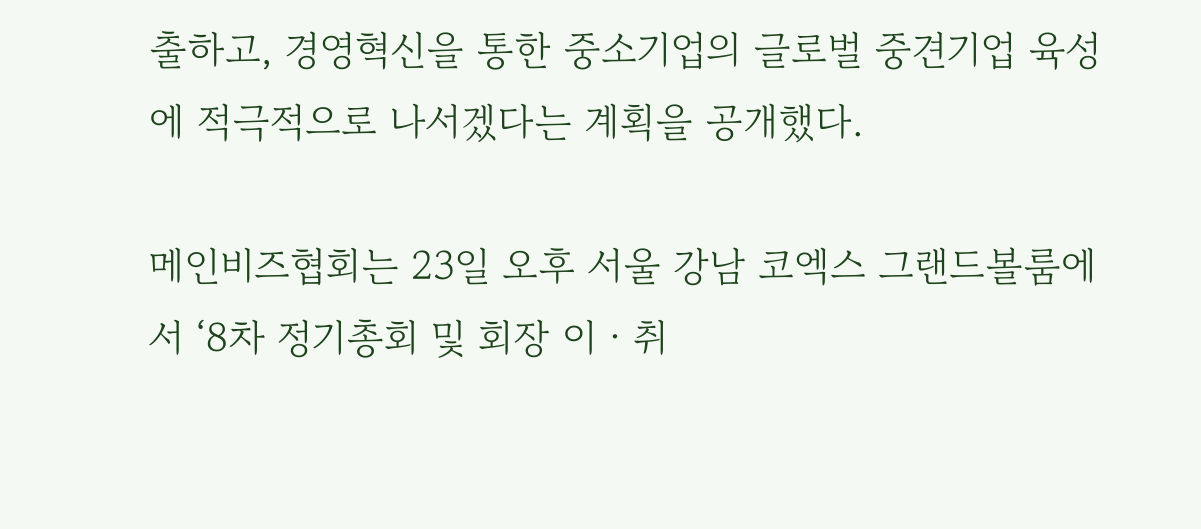출하고, 경영혁신을 통한 중소기업의 글로벌 중견기업 육성에 적극적으로 나서겠다는 계획을 공개했다.

메인비즈협회는 23일 오후 서울 강남 코엑스 그랜드볼룸에서 ‘8차 정기총회 및 회장 이ㆍ취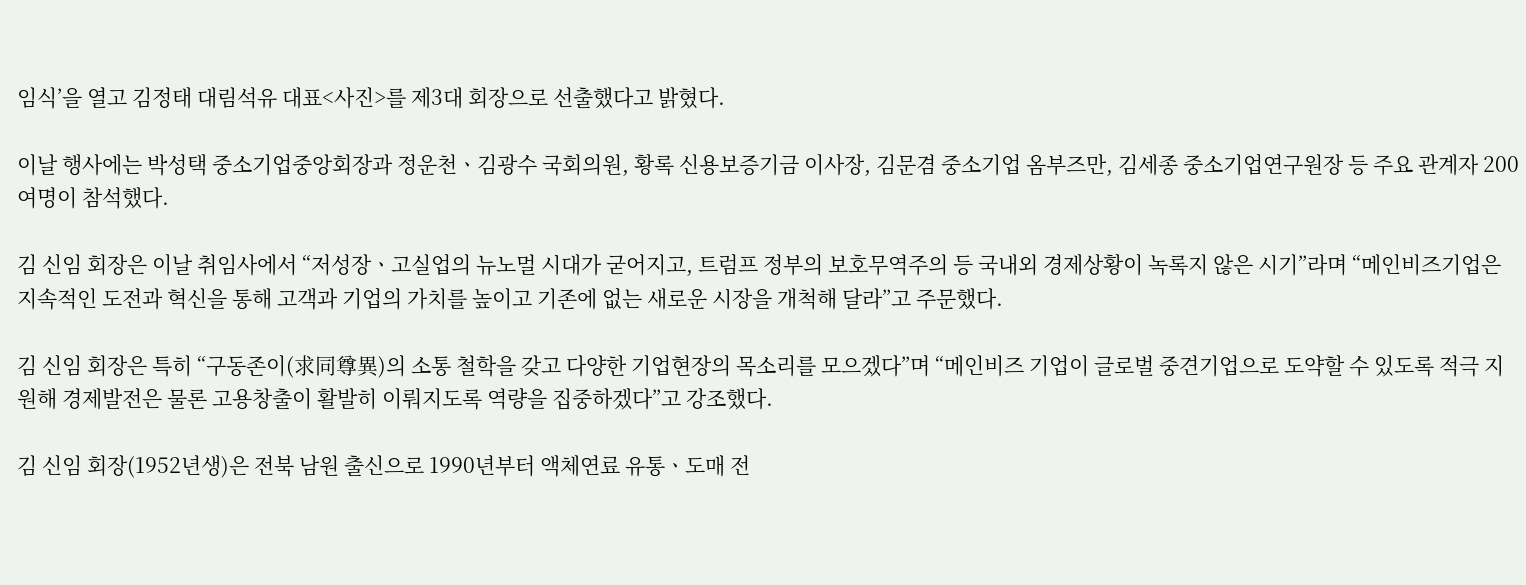임식’을 열고 김정태 대림석유 대표<사진>를 제3대 회장으로 선출했다고 밝혔다.

이날 행사에는 박성택 중소기업중앙회장과 정운천ㆍ김광수 국회의원, 황록 신용보증기금 이사장, 김문겸 중소기업 옴부즈만, 김세종 중소기업연구원장 등 주요 관계자 200여명이 참석했다.

김 신임 회장은 이날 취임사에서 “저성장ㆍ고실업의 뉴노멀 시대가 굳어지고, 트럼프 정부의 보호무역주의 등 국내외 경제상황이 녹록지 않은 시기”라며 “메인비즈기업은 지속적인 도전과 혁신을 통해 고객과 기업의 가치를 높이고 기존에 없는 새로운 시장을 개척해 달라”고 주문했다.

김 신임 회장은 특히 “구동존이(求同尊異)의 소통 철학을 갖고 다양한 기업현장의 목소리를 모으겠다”며 “메인비즈 기업이 글로벌 중견기업으로 도약할 수 있도록 적극 지원해 경제발전은 물론 고용창출이 활발히 이뤄지도록 역량을 집중하겠다”고 강조했다.

김 신임 회장(1952년생)은 전북 남원 출신으로 1990년부터 액체연료 유통ㆍ도매 전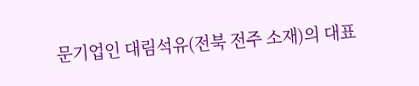문기업인 대림석유(전북 전주 소재)의 대표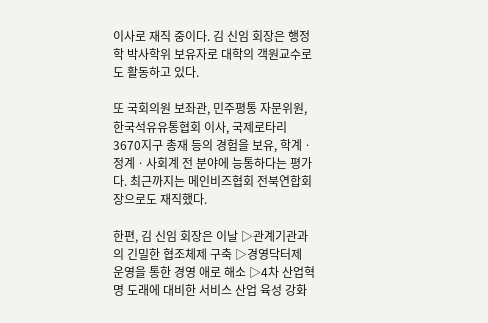이사로 재직 중이다. 김 신임 회장은 행정학 박사학위 보유자로 대학의 객원교수로도 활동하고 있다.

또 국회의원 보좌관, 민주평통 자문위원, 한국석유유통협회 이사, 국제로타리 3670지구 총재 등의 경험을 보유, 학계ㆍ정계ㆍ사회계 전 분야에 능통하다는 평가다. 최근까지는 메인비즈협회 전북연합회장으로도 재직했다.

한편, 김 신임 회장은 이날 ▷관계기관과의 긴밀한 협조체제 구축 ▷경영닥터제 운영을 통한 경영 애로 해소 ▷4차 산업혁명 도래에 대비한 서비스 산업 육성 강화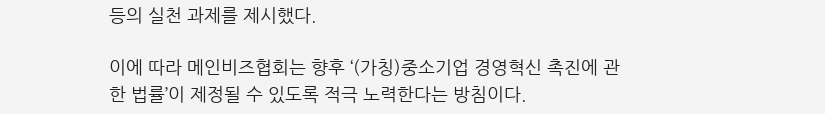등의 실천 과제를 제시했다.

이에 따라 메인비즈협회는 향후 ‘(가칭)중소기업 경영혁신 촉진에 관한 법률’이 제정될 수 있도록 적극 노력한다는 방침이다.